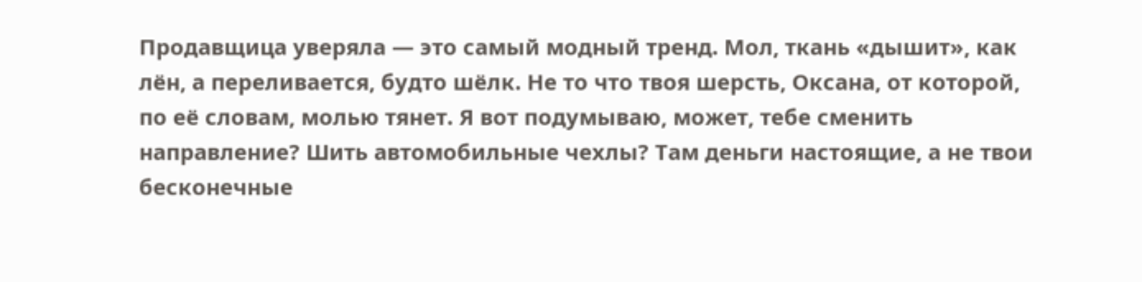Продавщица уверяла — это самый модный тренд. Мол, ткань «дышит», как лён, а переливается, будто шёлк. Не то что твоя шерсть, Оксана, от которой, по её словам, молью тянет. Я вот подумываю, может, тебе сменить направление? Шить автомобильные чехлы? Там деньги настоящие, а не твои бесконечные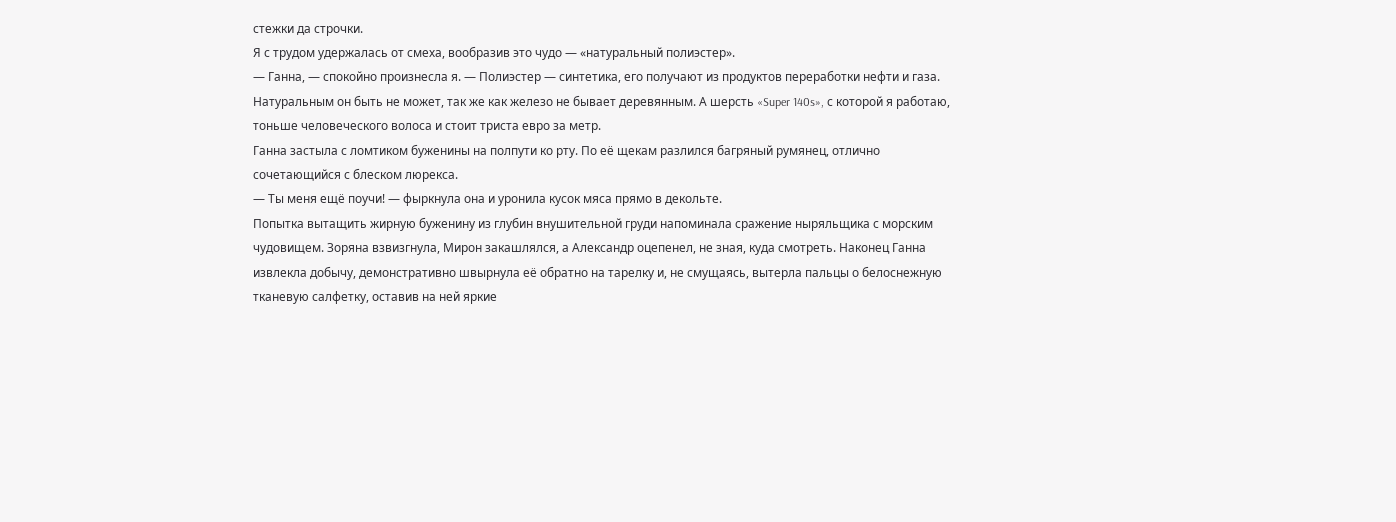стежки да строчки.
Я с трудом удержалась от смеха, вообразив это чудо — «натуральный полиэстер».
— Ганна, — спокойно произнесла я. — Полиэстер — синтетика, его получают из продуктов переработки нефти и газа. Натуральным он быть не может, так же как железо не бывает деревянным. А шерсть «Super 140s», с которой я работаю, тоньше человеческого волоса и стоит триста евро за метр.
Ганна застыла с ломтиком буженины на полпути ко рту. По её щекам разлился багряный румянец, отлично сочетающийся с блеском люрекса.
— Ты меня ещё поучи! — фыркнула она и уронила кусок мяса прямо в декольте.
Попытка вытащить жирную буженину из глубин внушительной груди напоминала сражение ныряльщика с морским чудовищем. Зоряна взвизгнула, Мирон закашлялся, а Александр оцепенел, не зная, куда смотреть. Наконец Ганна извлекла добычу, демонстративно швырнула её обратно на тарелку и, не смущаясь, вытерла пальцы о белоснежную тканевую салфетку, оставив на ней яркие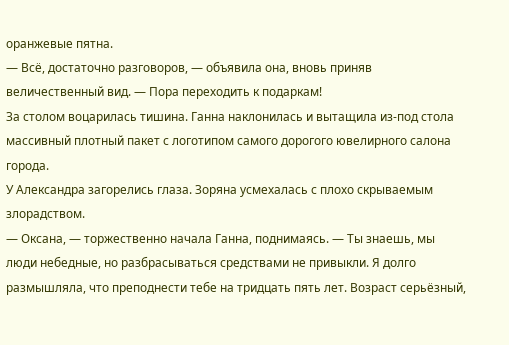оранжевые пятна.
— Всё, достаточно разговоров, — объявила она, вновь приняв величественный вид. — Пора переходить к подаркам!
За столом воцарилась тишина. Ганна наклонилась и вытащила из-под стола массивный плотный пакет с логотипом самого дорогого ювелирного салона города.
У Александра загорелись глаза. Зоряна усмехалась с плохо скрываемым злорадством.
— Оксана, — торжественно начала Ганна, поднимаясь. — Ты знаешь, мы люди небедные, но разбрасываться средствами не привыкли. Я долго размышляла, что преподнести тебе на тридцать пять лет. Возраст серьёзный,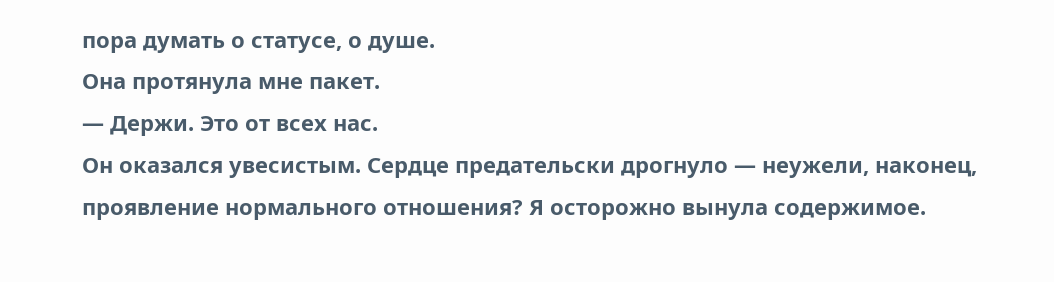пора думать о статусе, о душе.
Она протянула мне пакет.
— Держи. Это от всех нас.
Он оказался увесистым. Сердце предательски дрогнуло — неужели, наконец, проявление нормального отношения? Я осторожно вынула содержимое.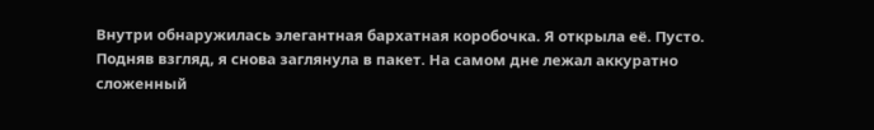Внутри обнаружилась элегантная бархатная коробочка. Я открыла её. Пусто.
Подняв взгляд, я снова заглянула в пакет. На самом дне лежал аккуратно сложенный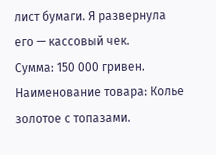лист бумаги. Я развернула его — кассовый чек.
Сумма: 150 000 гривен.
Наименование товара: Колье золотое с топазами.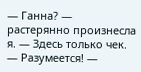— Ганна? — растерянно произнесла я. — Здесь только чек.
— Разумеется! —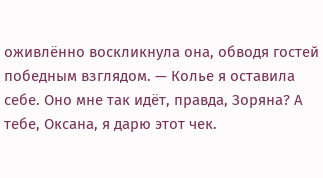оживлённо воскликнула она, обводя гостей победным взглядом. — Колье я оставила себе. Оно мне так идёт, правда, Зоряна? А тебе, Оксана, я дарю этот чек.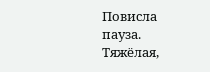Повисла пауза. Тяжёлая,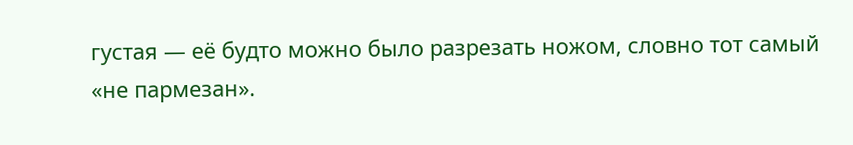густая — её будто можно было разрезать ножом, словно тот самый «не пармезан».